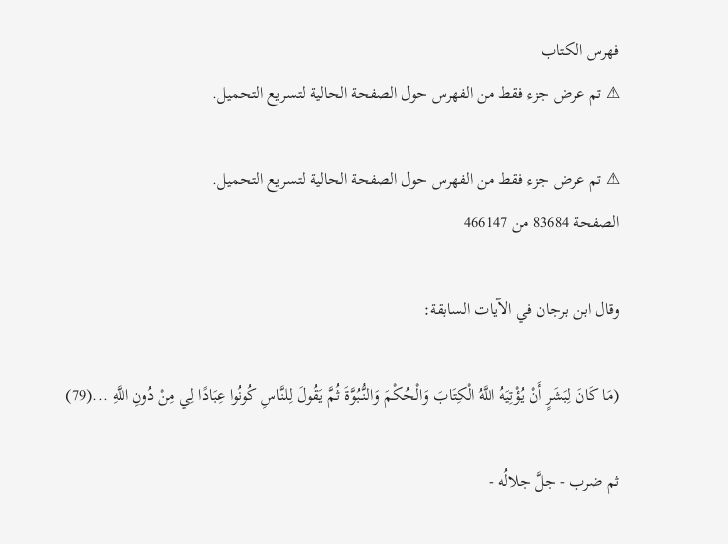فهرس الكتاب
⚠ تم عرض جزء فقط من الفهرس حول الصفحة الحالية لتسريع التحميل.

⚠ تم عرض جزء فقط من الفهرس حول الصفحة الحالية لتسريع التحميل.
الصفحة 83684 من 466147

وقال ابن برجان في الآيات السابقة:

(مَا كَانَ لِبَشَرٍ أَنْ يُؤْتِيَهُ اللَّهُ الْكِتَابَ وَالْحُكْمَ وَالنُّبُوَّةَ ثُمَّ يَقُولَ لِلنَّاسِ كُونُوا عِبَادًا لِي مِنْ دُونِ اللَّهِ ...(79)

ثم ضرب - جلَّ جلالُه -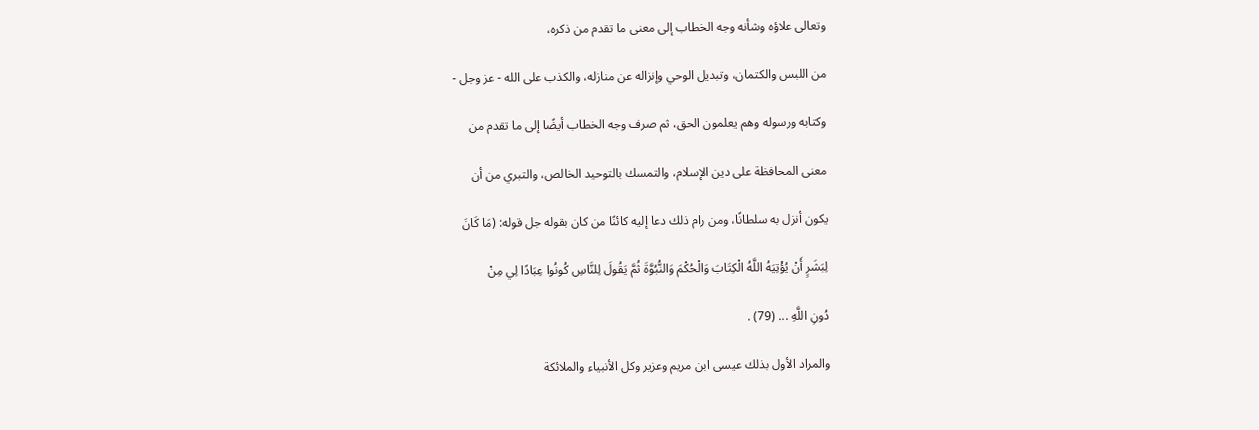وتعالى علاؤه وشأنه وجه الخطاب إلى معنى ما تقدم من ذكره،

من اللبس والكتمان، وتبديل الوحي وإنزاله عن منازله، والكذب على الله - عز وجل -

وكتابه ورسوله وهم يعلمون الحق، ثم صرف وجه الخطاب أيضًا إلى ما تقدم من

معنى المحافظة على دين الإسلام، والتمسك بالتوحيد الخالص، والتبري من أن

يكون أنزل به سلطانًا، ومن رام ذلك دعا إليه كائنًا من كان بقوله جل قوله: (مَا كَانَ

لِبَشَرٍ أَنْ يُؤْتِيَهُ اللَّهُ الْكِتَابَ وَالْحُكْمَ وَالنُّبُوَّةَ ثُمَّ يَقُولَ لِلنَّاسِ كُونُوا عِبَادًا لِي مِنْ

دُونِ اللَّهِ ... (79) .

والمراد الأول بذلك عيسى ابن مريم وعزير وكل الأنبياء والملائكة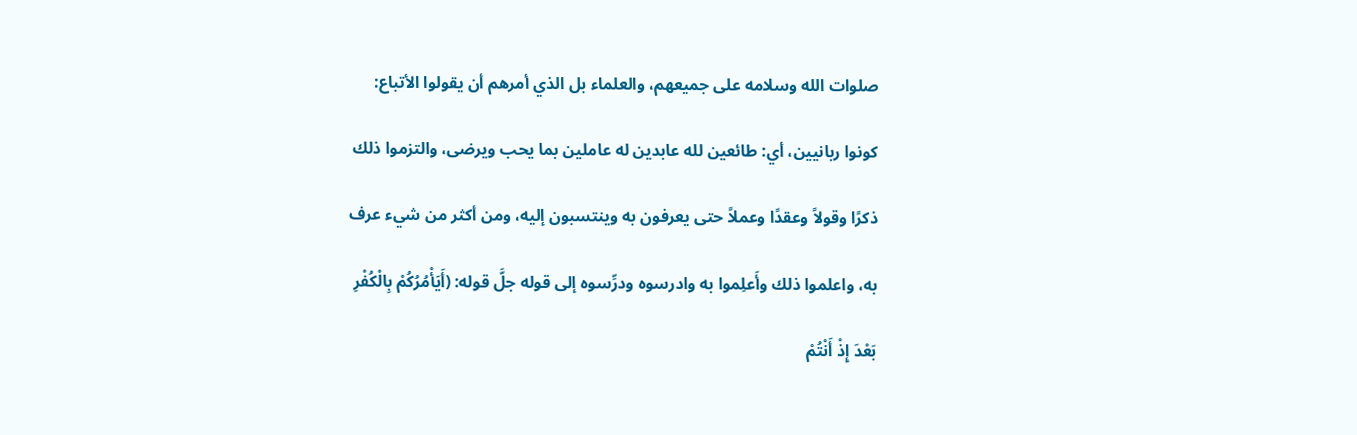صلوات الله وسلامه على جميعهم، والعلماء بل الذي أمرهم أن يقولوا الأتباع:

كونوا ربانيين، أي: طائعين لله عابدين له عاملين بما يحب ويرضى، والتزموا ذلك

ذكرًا وقولاً وعقدًا وعملاً حتى يعرفون به وينتسبون إليه، ومن أكثر من شيء عرف

به، واعلموا ذلك وأَعلِموا به وادرسوه ودرِّسوه إلى قوله جلَّ قوله: (أَيَأْمُرُكُمْ بِالْكُفْرِ

بَعْدَ إِذْ أَنْتُمْ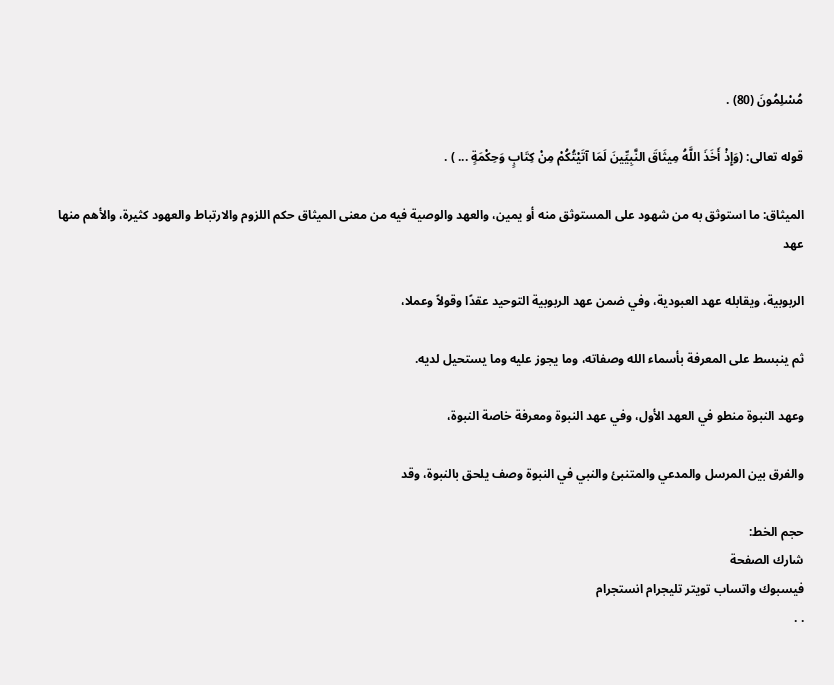مُسْلِمُونَ (80) .

قوله تعالى: (وَإِذْ أَخَذَ اللَّهُ مِيثَاقَ النَّبِيِّينَ لَمَا آتَيْتُكُمْ مِنْ كِتَابٍ وَحِكْمَةٍ ... ) .

الميثاق: ما استوثق به من شهود على المستوثق منه أو يمين، والعهد والوصية فيه من معنى الميثاق حكم اللزوم والارتباط والعهود كثيرة، والأهم منها عهد

الربوبية، ويقابله عهد العبودية، وفي ضمن عهد الربوبية التوحيد عقدًا وقولاً وعملا،

ثم ينبسط على المعرفة بأسماء الله وصفاته، وما يجوز عليه وما يستحيل لديه.

وعهد النبوة منطو في العهد الأول، وفي عهد النبوة ومعرفة خاصة النبوة،

والفرق بين المرسل والمدعي والمتنبئ والنبي في النبوة وصف يلحق بالنبوة، وقد

حجم الخط:
شارك الصفحة
فيسبوك واتساب تويتر تليجرام انستجرام
. .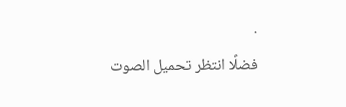.
فضلًا انتظر تحميل الصوت